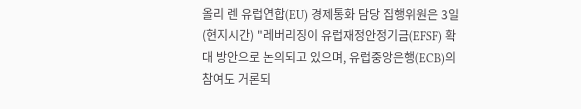올리 렌 유럽연합(EU) 경제통화 담당 집행위원은 3일(현지시간) "레버리징이 유럽재정안정기금(EFSF) 확대 방안으로 논의되고 있으며, 유럽중앙은행(ECB)의 참여도 거론되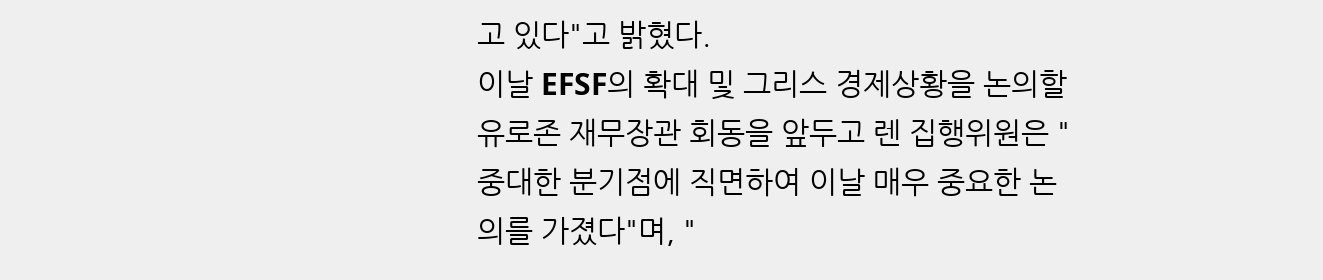고 있다"고 밝혔다.
이날 EFSF의 확대 및 그리스 경제상황을 논의할 유로존 재무장관 회동을 앞두고 렌 집행위원은 "중대한 분기점에 직면하여 이날 매우 중요한 논의를 가졌다"며, "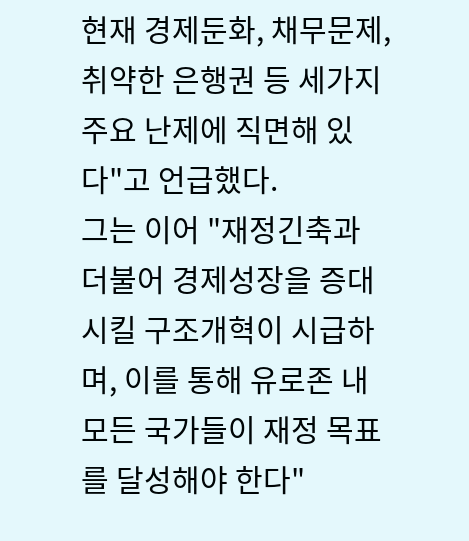현재 경제둔화, 채무문제, 취약한 은행권 등 세가지 주요 난제에 직면해 있다"고 언급했다.
그는 이어 "재정긴축과 더불어 경제성장을 증대시킬 구조개혁이 시급하며, 이를 통해 유로존 내 모든 국가들이 재정 목표를 달성해야 한다"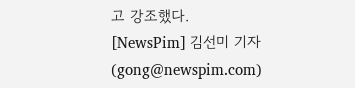고 강조했다.
[NewsPim] 김선미 기자 (gong@newspim.com)